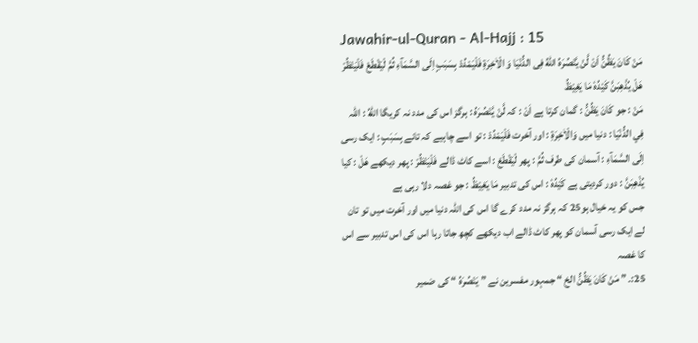Jawahir-ul-Quran - Al-Hajj : 15
مَنْ كَانَ یَظُنُّ اَنْ لَّنْ یَّنْصُرَهُ اللّٰهُ فِی الدُّنْیَا وَ الْاٰخِرَةِ فَلْیَمْدُدْ بِسَبَبٍ اِلَى السَّمَآءِ ثُمَّ لْیَقْطَعْ فَلْیَنْظُرْ هَلْ یُذْهِبَنَّ كَیْدُهٗ مَا یَغِیْظُ
مَنْ : جو كَانَ يَظُنُّ : گمان کرتا ہے اَنْ : کہ لَّنْ يَّنْصُرَهُ : ہرگز اس کی مدد نہ کریگا اللّٰهُ : اللہ فِي الدُّنْيَا : دنیا میں وَالْاٰخِرَةِ : اور آخرت فَلْيَمْدُدْ : تو اسے چاہیے کہ تانے بِسَبَبٍ : ایک رسی اِلَى السَّمَآءِ : آسمان کی طرف ثُمَّ : پھر لْيَقْطَعْ : اسے کاٹ ڈالے فَلْيَنْظُرْ : پھر دیکھے هَلْ : کیا يُذْهِبَنَّ : دور کردیتی ہے كَيْدُهٗ : اس کی تدبیر مَا يَغِيْظُ : جو غصہ دلا رہی ہے
جس کو یہ خیال ہو25 کہ ہرگز نہ مدد کرے گا اس کی اللہ دنیا میں اور آخرت میں تو تان لے ایک رسی آسمان کو پھر کاٹ ڈالے اب دیکھے کچھ جاتا رہا اس کی اس تدبیر سے اس کا غصہ
25:۔ ” مَنْ کَانَ یَظُنُّ الخ “ جمہور مفسرین نے ” یَنْصُرَهُ “ کی ضمیر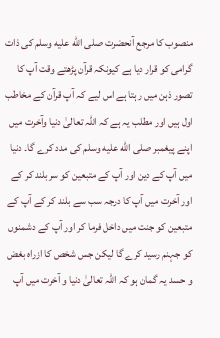منصوب کا مرجع آنحضرت صلى الله عليه وسلم کی ذات گرامی کو قرار دیا ہے کیونکہ قرآن پڑھتے وقت آپ کا تصور ذہن میں رہتا ہے اس لیے کہ آپ قرآن کے مخاطب اول ہیں اور مطلب یہ ہے کہ اللہ تعالیٰ دنیا وآخرت میں اپنے پیغمبر صلى الله عليه وسلم کی مدد کرے گا۔ دنیا میں آپ کے دین اور آپ کے متبعین کو سربلند کر کے اور آخرت میں آپ کا درجہ سب سے بلند کر کے آپ کے متبعین کو جنت میں داخل فرما کر اور آپ کے دشمنوں کو جہنم رسید کرے گا لیکن جس شخص کا ازراہ بغض و حسد یہ گمان ہو کہ اللہ تعالیٰ دنیا و آخرت میں آپ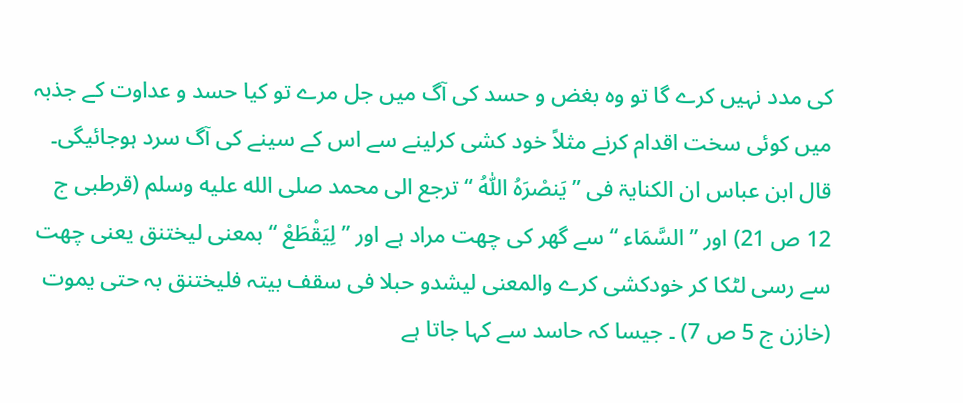کی مدد نہیں کرے گا تو وہ بغض و حسد کی آگ میں جل مرے تو کیا حسد و عداوت کے جذبہ میں کوئی سخت اقدام کرنے مثلاً خود کشی کرلینے سے اس کے سینے کی آگ سرد ہوجائیگی۔ قال ابن عباس ان الکنایۃ فی ” یَنصْرَہُ اللّٰهُ “ ترجع الی محمد صلى الله عليه وسلم (قرطبی ج 12 ص 21) اور ” السَّمَاء “ سے گھر کی چھت مراد ہے اور ” لِیَقْطَعْ “ بمعنی لیختنق یعنی چھت سے رسی لٹکا کر خودکشی کرے والمعنی لیشدو حبلا فی سقف بیتہ فلیختنق بہ حتی یموت (خازن ج 5 ص 7) ۔ جیسا کہ حاسد سے کہا جاتا ہے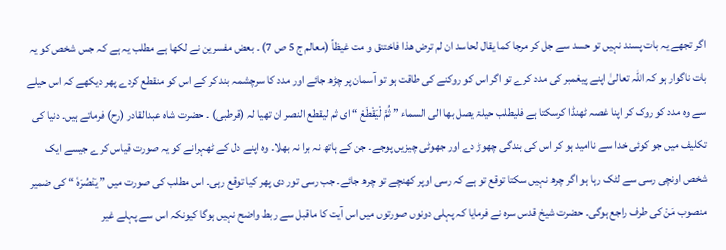اگر تجھے یہ بات پسند نہیں تو حسد سے جل کر مرجا کما یقال لحاسد ان لم ترض ھذا فاختنق و مت غیظاً (معالم ج 5 ص 7) ۔ بعض مفسرین نے لکھا ہے مطلب یہ ہے کہ جس شخص کو یہ بات ناگوار ہو کہ اللہ تعالیٰ اپنے پیغمبر کی مدد کرے تو اگر اس کو روکنے کی طاقت ہو تو آسمان پر چڑھ جائے اور مدد کا سرچشمہ بند کر کے اس کو منقطع کردے پھر دیکھے کہ اس حیلے سے وہ مدد کو روک کر اپنا غصہ ٹھنڈا کرسکتا ہے فلیطلب حیلۃ یصل بھا الی السماء ” ثُمَّ لْیَقْطَعْ “ ای ثم لیقطع النصر ان تھیا لہ (قرطبی) ۔ حضرت شاہ عبدالقادر (رح) فرماتے ہیں۔ دنیا کی تکلیف میں جو کوئی خدا سے ناامید ہو کر اس کی بندگی چھوڑ دے اور جھوٹی چیزیں پوجے۔ جن کے ہاتھ نہ برا نہ بھلا۔ وہ اپنے دل کے ٹھہرانے کو یہ صورت قیاس کرے جیسے ایک شخص اونچی رسی سے لٹک رہا ہو اگر چرھ نہیں سکتا توقع تو ہے کہ رسی اوپر کھنچے تو چرھ جائے۔ جب رسی تور دی پھر کیا توقع رہی۔ اس مطلب کی صورت میں ” یَنْصُرَهٗ “ کی ضمیر منصوب مَنْ کی طرف راجع ہوگی۔ حضرت شیخ قدس سرہ نے فرمایا کہ پہلی دونوں صورتوں میں اس آیت کا ماقبل سے ربط واضح نہیں ہوگا کیونکہ اس سے پہلے غیر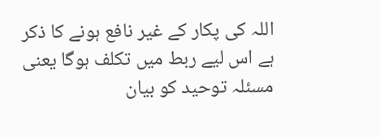اللہ کی پکار کے غیر نافع ہونے کا ذکر ہے اس لیے ربط میں تکلف ہوگا یعنی مسئلہ توحید کو بیان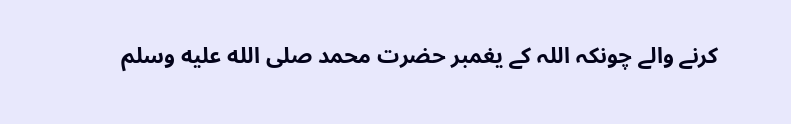کرنے والے چونکہ اللہ کے یغمبر حضرت محمد صلى الله عليه وسلم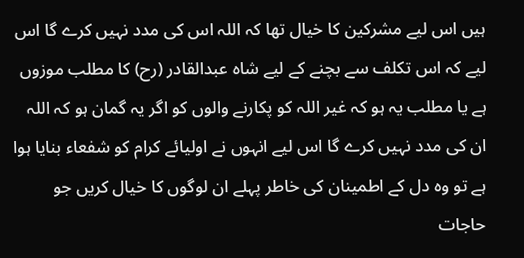ہیں اس لیے مشرکین کا خیال تھا کہ اللہ اس کی مدد نہیں کرے گا اس لیے کہ اس تکلف سے بچنے کے لیے شاہ عبدالقادر (رح) کا مطلب موزوں ہے یا مطلب یہ ہو کہ غیر اللہ کو پکارنے والوں کو اگر یہ گمان ہو کہ اللہ ان کی مدد نہیں کرے گا اس لیے انہوں نے اولیائے کرام کو شفعاء بنایا ہوا ہے تو وہ دل کے اطمینان کی خاطر پہلے ان لوگوں کا خیال کریں جو حاجات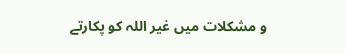و مشکلات میں غیر اللہ کو پکارتے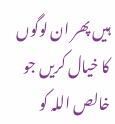ہیں پھر ان لوگوں کا خیال کریں جو خالص اللہ کو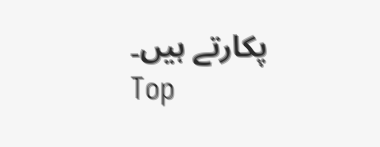پکارتے ہیں۔
Top